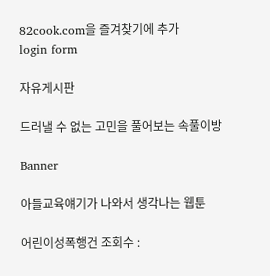82cook.com을 즐겨찾기에 추가
login form

자유게시판

드러낼 수 없는 고민을 풀어보는 속풀이방

Banner

아들교육얘기가 나와서 생각나는 웹툰

어린이성폭행건 조회수 :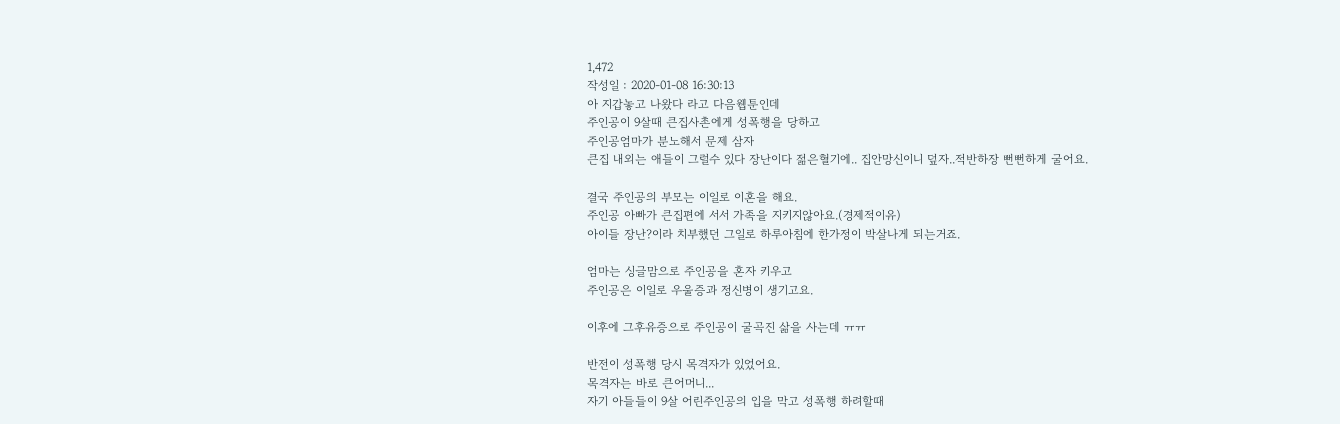1,472
작성일 : 2020-01-08 16:30:13
아 지갑놓고 나왔다 라고 다음웹툰인데
주인공이 9살때 큰집사촌에게 성폭행을 당하고
주인공엄마가 분노해서 문제 삼자
큰집 내외는 애들이 그럴수 있다 장난이다 젊은혈기에.. 집안망신이니 덮자..적반하장 뻔뻔하게 굴어요.

결국 주인공의 부모는 이일로 이혼을 해요.
주인공 아빠가 큰집편에 서서 가족을 지키지않아요.(경제적이유)
아이들 장난?이라 치부했던 그일로 하루아침에 한가정이 박살나게 되는거죠.

엄마는 싱글맘으로 주인공을 혼자 키우고
주인공은 이일로 우울증과 정신병이 생기고요.

이후에 그후유증으로 주인공이 굴곡진 삶을 사는데 ㅠㅠ

반전이 성폭행 당시 목격자가 있었어요.
목격자는 바로 큰어머니...
자기 아들들이 9살 어린주인공의 입을 막고 성폭행 하려할때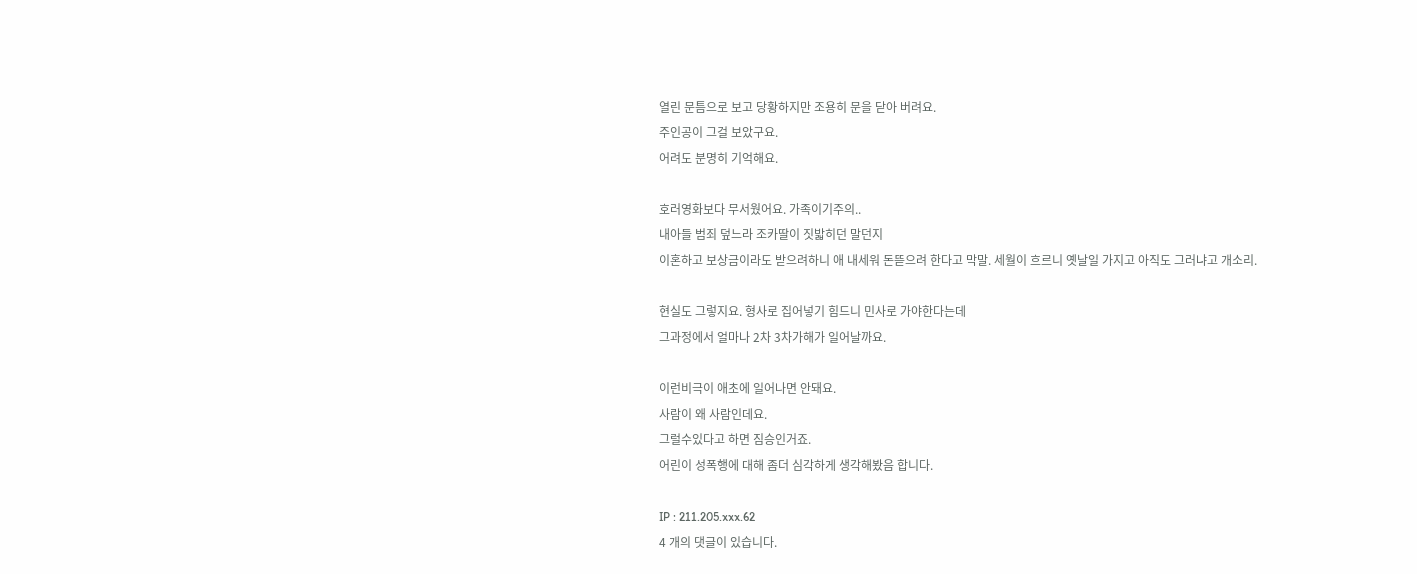열린 문틈으로 보고 당황하지만 조용히 문을 닫아 버려요.
주인공이 그걸 보았구요.
어려도 분명히 기억해요.

호러영화보다 무서웠어요. 가족이기주의..
내아들 범죄 덮느라 조카딸이 짓밟히던 말던지
이혼하고 보상금이라도 받으려하니 애 내세워 돈뜯으려 한다고 막말. 세월이 흐르니 옛날일 가지고 아직도 그러냐고 개소리.

현실도 그렇지요. 형사로 집어넣기 힘드니 민사로 가야한다는데
그과정에서 얼마나 2차 3차가해가 일어날까요.

이런비극이 애초에 일어나면 안돼요.
사람이 왜 사람인데요.
그럴수있다고 하면 짐승인거죠.
어린이 성폭행에 대해 좀더 심각하게 생각해봤음 합니다.

IP : 211.205.xxx.62
4 개의 댓글이 있습니다.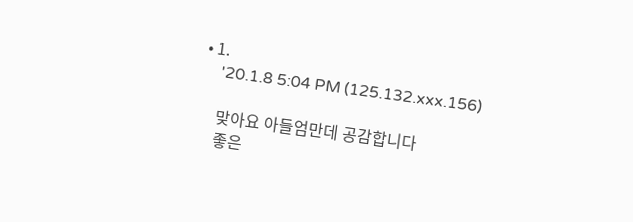• 1.
    '20.1.8 5:04 PM (125.132.xxx.156)

    맞아요 아들엄만데 공감합니다
    좋은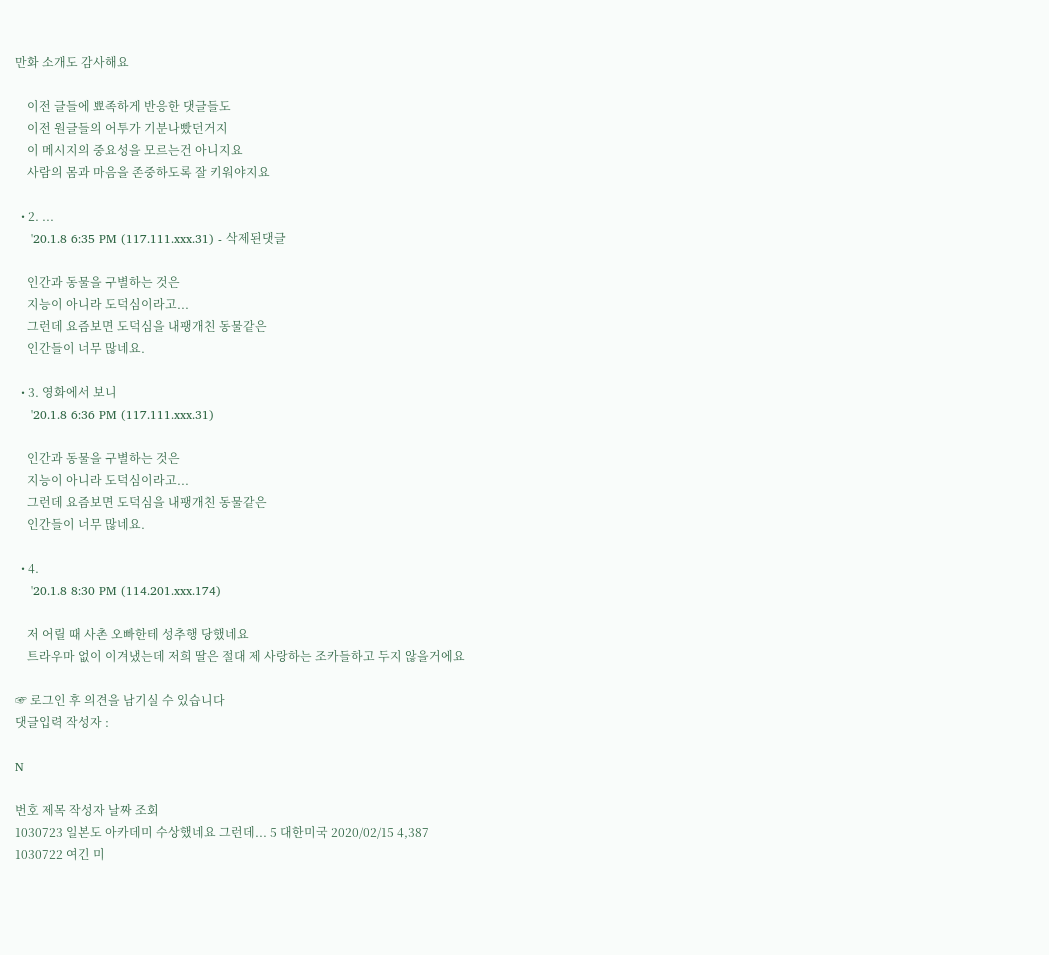만화 소개도 감사해요

    이전 글들에 뾰족하게 반응한 댓글들도
    이전 원글들의 어투가 기분나빴던거지
    이 메시지의 중요성을 모르는건 아니지요
    사람의 몸과 마음을 존중하도록 잘 키워야지요

  • 2. ...
    '20.1.8 6:35 PM (117.111.xxx.31) - 삭제된댓글

    인간과 동물을 구별하는 것은
    지능이 아니라 도덕심이라고...
    그런데 요즘보면 도덕심을 내팽개친 동물같은
    인간들이 너무 많네요.

  • 3. 영화에서 보니
    '20.1.8 6:36 PM (117.111.xxx.31)

    인간과 동물을 구별하는 것은
    지능이 아니라 도덕심이라고...
    그런데 요즘보면 도덕심을 내팽개친 동물같은
    인간들이 너무 많네요.

  • 4.
    '20.1.8 8:30 PM (114.201.xxx.174)

    저 어릴 때 사촌 오빠한테 성추행 당했네요
    트라우마 없이 이겨냈는데 저희 딸은 절대 제 사랑하는 조카들하고 두지 않을거에요

☞ 로그인 후 의견을 남기실 수 있습니다
댓글입력 작성자 :

N

번호 제목 작성자 날짜 조회
1030723 일본도 아카데미 수상했네요 그런데... 5 대한미국 2020/02/15 4,387
1030722 여긴 미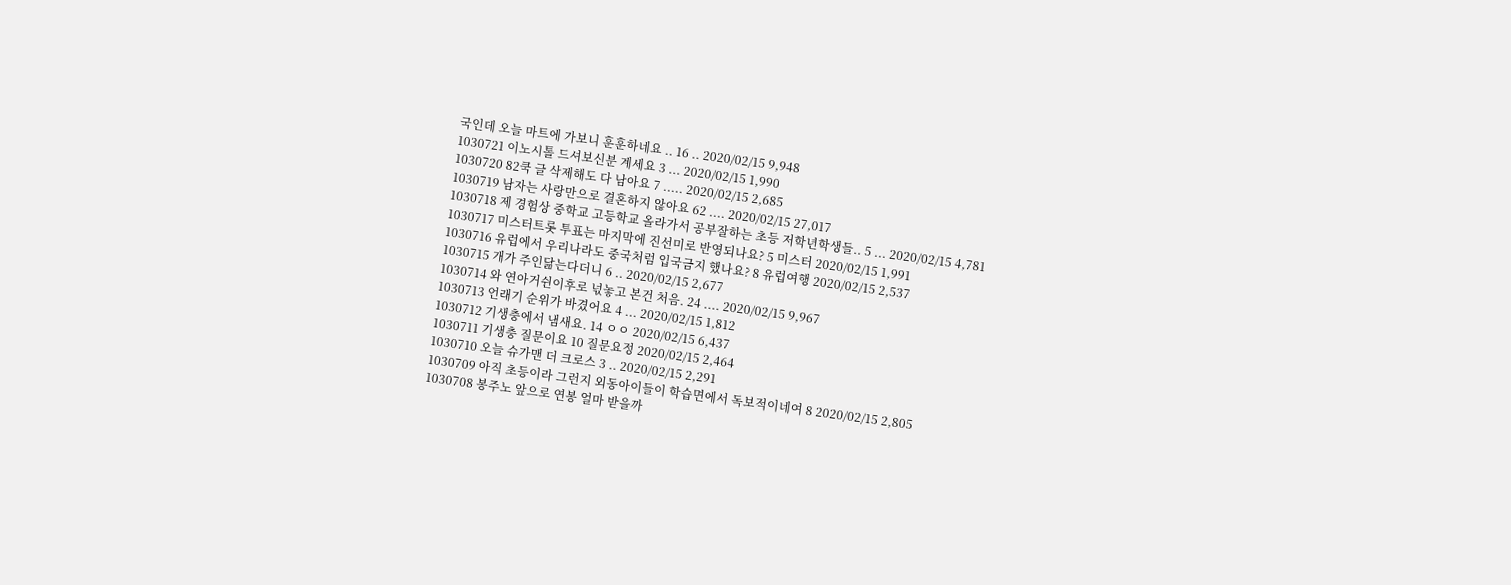국인데 오늘 마트에 가보니 훈훈하네요 .. 16 .. 2020/02/15 9,948
1030721 이노시톨 드셔보신분 계세요 3 ... 2020/02/15 1,990
1030720 82쿡 글 삭제해도 다 남아요 7 ..... 2020/02/15 2,685
1030719 남자는 사랑만으로 결혼하지 않아요 62 .... 2020/02/15 27,017
1030718 제 경험상 중학교 고등학교 올라가서 공부잘하는 초등 저학년학생들.. 5 ... 2020/02/15 4,781
1030717 미스터트롯 투표는 마지막에 진선미로 반영되나요? 5 미스터 2020/02/15 1,991
1030716 유럽에서 우리나라도 중국처럼 입국금지 했나요? 8 유럽여행 2020/02/15 2,537
1030715 개가 주인닮는다더니 6 .. 2020/02/15 2,677
1030714 와 연아거쉰이후로 넋놓고 본건 처음. 24 .... 2020/02/15 9,967
1030713 언래기 순위가 바겼어요 4 ... 2020/02/15 1,812
1030712 기생충에서 냄새요. 14 ㅇㅇ 2020/02/15 6,437
1030711 기생충 질문이요 10 질문요정 2020/02/15 2,464
1030710 오늘 슈가맨 더 크로스 3 .. 2020/02/15 2,291
1030709 아직 초등이라 그런지 외동아이들이 학습면에서 독보적이네여 8 2020/02/15 2,805
1030708 봉주노 앞으로 연봉 얼마 받을까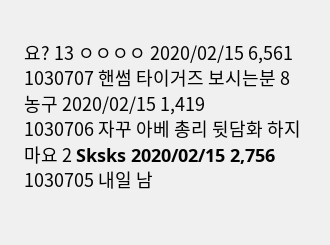요? 13 ㅇㅇㅇㅇ 2020/02/15 6,561
1030707 핸썸 타이거즈 보시는분 8 농구 2020/02/15 1,419
1030706 자꾸 아베 총리 뒷담화 하지마요 2 Sksks 2020/02/15 2,756
1030705 내일 남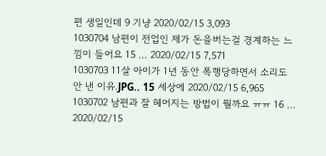편 생일인데 9 기냥 2020/02/15 3,093
1030704 남편이 전업인 제가 돈을버는걸 경계하는 느낌이 들어요 15 ... 2020/02/15 7,571
1030703 11살 아이가 1년 동안 폭행당하면서 소리도 안 낸 이유.JPG.. 15 세상에 2020/02/15 6,965
1030702 남편과 잘 헤어지는 방법이 뭘까요 ㅠㅠ 16 ... 2020/02/15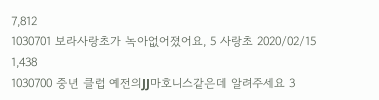7,812
1030701 보라사랑초가 녹아없어졌어요, 5 사랑초 2020/02/15 1,438
1030700 중년 클럽 예전의JJ마호니스같은데 알려주세요 3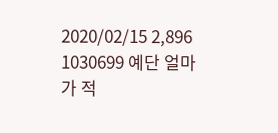2020/02/15 2,896
1030699 예단 얼마가 적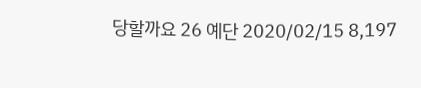당할까요 26 예단 2020/02/15 8,197